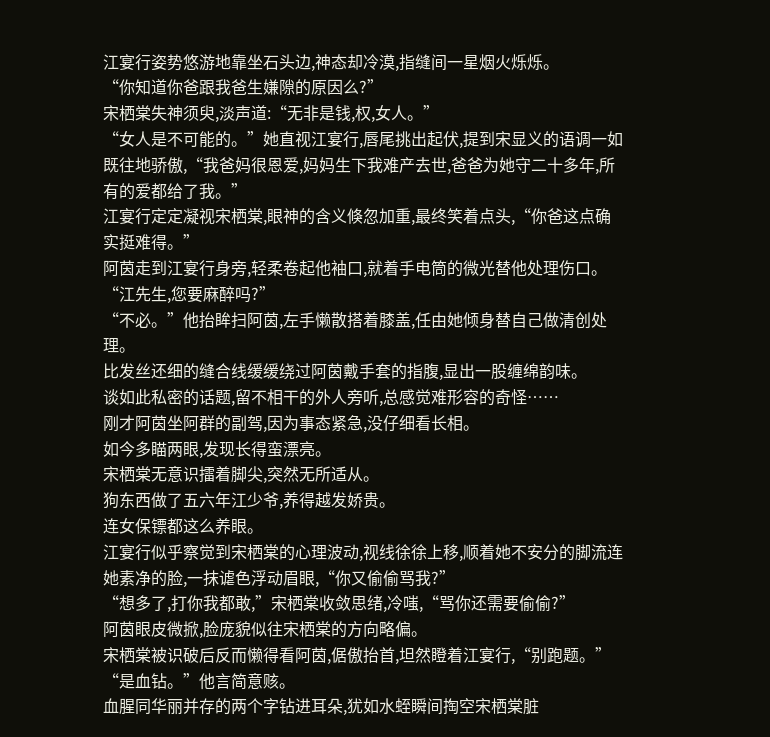江宴行姿势悠游地靠坐石头边,神态却冷漠,指缝间一星烟火烁烁。
“你知道你爸跟我爸生嫌隙的原因么?”
宋栖棠失神须臾,淡声道:“无非是钱,权,女人。”
“女人是不可能的。”她直视江宴行,唇尾挑出起伏,提到宋显义的语调一如既往地骄傲,“我爸妈很恩爱,妈妈生下我难产去世,爸爸为她守二十多年,所有的爱都给了我。”
江宴行定定凝视宋栖棠,眼神的含义倏忽加重,最终笑着点头,“你爸这点确实挺难得。”
阿茵走到江宴行身旁,轻柔卷起他袖口,就着手电筒的微光替他处理伤口。
“江先生,您要麻醉吗?”
“不必。”他抬眸扫阿茵,左手懒散搭着膝盖,任由她倾身替自己做清创处理。
比发丝还细的缝合线缓缓绕过阿茵戴手套的指腹,显出一股缠绵韵味。
谈如此私密的话题,留不相干的外人旁听,总感觉难形容的奇怪……
刚才阿茵坐阿群的副驾,因为事态紧急,没仔细看长相。
如今多瞄两眼,发现长得蛮漂亮。
宋栖棠无意识擂着脚尖,突然无所适从。
狗东西做了五六年江少爷,养得越发娇贵。
连女保镖都这么养眼。
江宴行似乎察觉到宋栖棠的心理波动,视线徐徐上移,顺着她不安分的脚流连她素净的脸,一抹谑色浮动眉眼,“你又偷偷骂我?”
“想多了,打你我都敢,”宋栖棠收敛思绪,冷嗤,“骂你还需要偷偷?”
阿茵眼皮微掀,脸庞貌似往宋栖棠的方向略偏。
宋栖棠被识破后反而懒得看阿茵,倨傲抬首,坦然瞪着江宴行,“别跑题。”
“是血钻。”他言简意赅。
血腥同华丽并存的两个字钻进耳朵,犹如水蛭瞬间掏空宋栖棠脏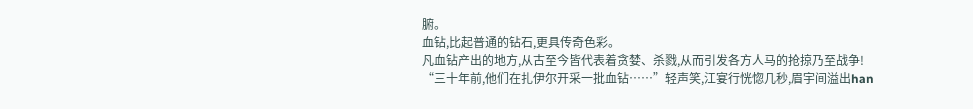腑。
血钻,比起普通的钻石,更具传奇色彩。
凡血钻产出的地方,从古至今皆代表着贪婪、杀戮,从而引发各方人马的抢掠乃至战争!
“三十年前,他们在扎伊尔开采一批血钻……”轻声笑,江宴行恍惚几秒,眉宇间溢出han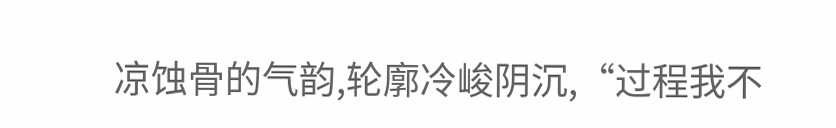凉蚀骨的气韵,轮廓冷峻阴沉,“过程我不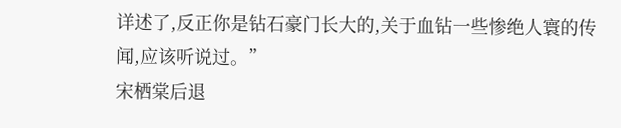详述了,反正你是钻石豪门长大的,关于血钻一些惨绝人寰的传闻,应该听说过。”
宋栖棠后退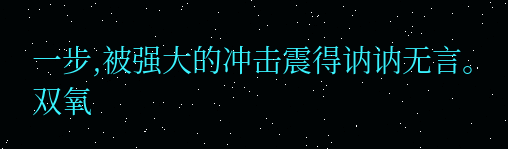一步,被强大的冲击震得讷讷无言。
双氧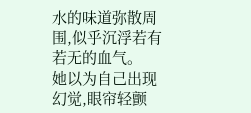水的味道弥散周围,似乎沉浮若有若无的血气。
她以为自己出现幻觉,眼帘轻颤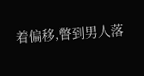着偏移,瞥到男人落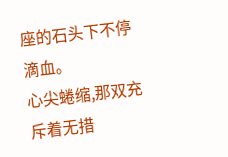座的石头下不停滴血。
心尖蜷缩,那双充斥着无措